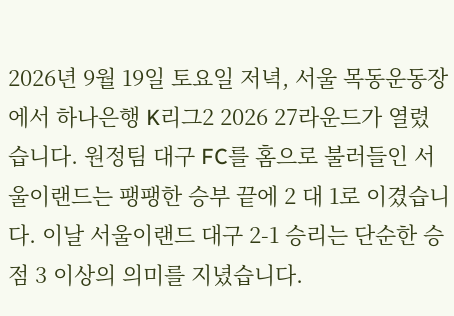2026년 9월 19일 토요일 저녁, 서울 목동운동장에서 하나은행 K리그2 2026 27라운드가 열렸습니다. 원정팀 대구 FC를 홈으로 불러들인 서울이랜드는 팽팽한 승부 끝에 2 대 1로 이겼습니다. 이날 서울이랜드 대구 2-1 승리는 단순한 승점 3 이상의 의미를 지녔습니다.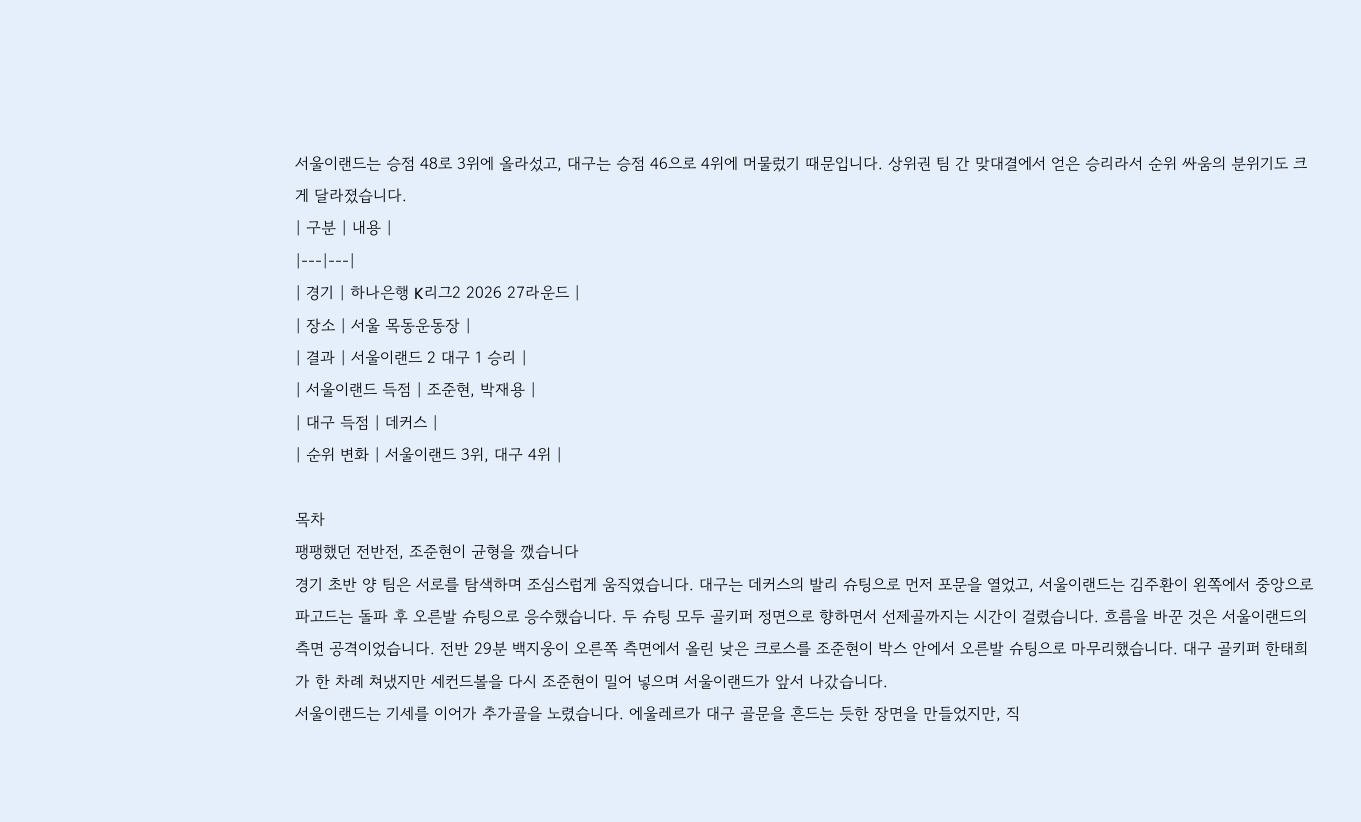서울이랜드는 승점 48로 3위에 올라섰고, 대구는 승점 46으로 4위에 머물렀기 때문입니다. 상위권 팀 간 맞대결에서 얻은 승리라서 순위 싸움의 분위기도 크게 달라졌습니다.
| 구분 | 내용 |
|---|---|
| 경기 | 하나은행 K리그2 2026 27라운드 |
| 장소 | 서울 목동운동장 |
| 결과 | 서울이랜드 2 대구 1 승리 |
| 서울이랜드 득점 | 조준현, 박재용 |
| 대구 득점 | 데커스 |
| 순위 변화 | 서울이랜드 3위, 대구 4위 |

목차
팽팽했던 전반전, 조준현이 균형을 깼습니다
경기 초반 양 팀은 서로를 탐색하며 조심스럽게 움직였습니다. 대구는 데커스의 발리 슈팅으로 먼저 포문을 열었고, 서울이랜드는 김주환이 왼쪽에서 중앙으로 파고드는 돌파 후 오른발 슈팅으로 응수했습니다. 두 슈팅 모두 골키퍼 정면으로 향하면서 선제골까지는 시간이 걸렸습니다. 흐름을 바꾼 것은 서울이랜드의 측면 공격이었습니다. 전반 29분 백지웅이 오른쪽 측면에서 올린 낮은 크로스를 조준현이 박스 안에서 오른발 슈팅으로 마무리했습니다. 대구 골키퍼 한태희가 한 차례 쳐냈지만 세컨드볼을 다시 조준현이 밀어 넣으며 서울이랜드가 앞서 나갔습니다.
서울이랜드는 기세를 이어가 추가골을 노렸습니다. 에울레르가 대구 골문을 흔드는 듯한 장면을 만들었지만, 직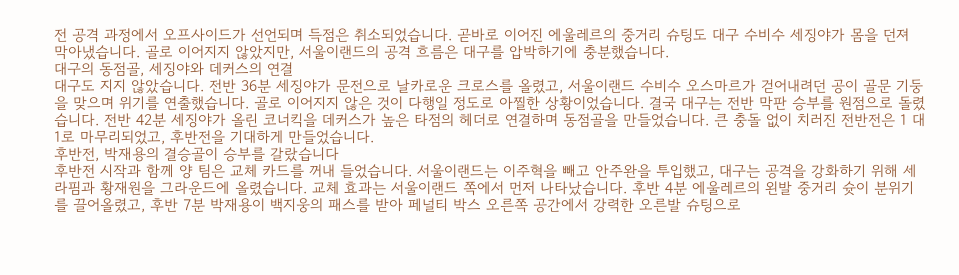전 공격 과정에서 오프사이드가 선언되며 득점은 취소되었습니다. 곧바로 이어진 에울레르의 중거리 슈팅도 대구 수비수 세징야가 몸을 던져 막아냈습니다. 골로 이어지지 않았지만, 서울이랜드의 공격 흐름은 대구를 압박하기에 충분했습니다.
대구의 동점골, 세징야와 데커스의 연결
대구도 지지 않았습니다. 전반 36분 세징야가 문전으로 날카로운 크로스를 올렸고, 서울이랜드 수비수 오스마르가 걷어내려던 공이 골문 기둥을 맞으며 위기를 연출했습니다. 골로 이어지지 않은 것이 다행일 정도로 아찔한 상황이었습니다. 결국 대구는 전반 막판 승부를 원점으로 돌렸습니다. 전반 42분 세징야가 올린 코너킥을 데커스가 높은 타점의 헤더로 연결하며 동점골을 만들었습니다. 큰 충돌 없이 치러진 전반전은 1 대 1로 마무리되었고, 후반전을 기대하게 만들었습니다.
후반전, 박재용의 결승골이 승부를 갈랐습니다
후반전 시작과 함께 양 팀은 교체 카드를 꺼내 들었습니다. 서울이랜드는 이주혁을 빼고 안주완을 투입했고, 대구는 공격을 강화하기 위해 세라핌과 황재원을 그라운드에 올렸습니다. 교체 효과는 서울이랜드 쪽에서 먼저 나타났습니다. 후반 4분 에울레르의 왼발 중거리 슛이 분위기를 끌어올렸고, 후반 7분 박재용이 백지웅의 패스를 받아 페널티 박스 오른쪽 공간에서 강력한 오른발 슈팅으로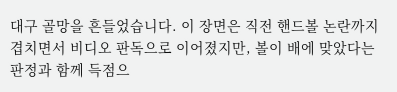대구 골망을 흔들었습니다. 이 장면은 직전 핸드볼 논란까지 겹치면서 비디오 판독으로 이어졌지만, 볼이 배에 맞았다는 판정과 함께 득점으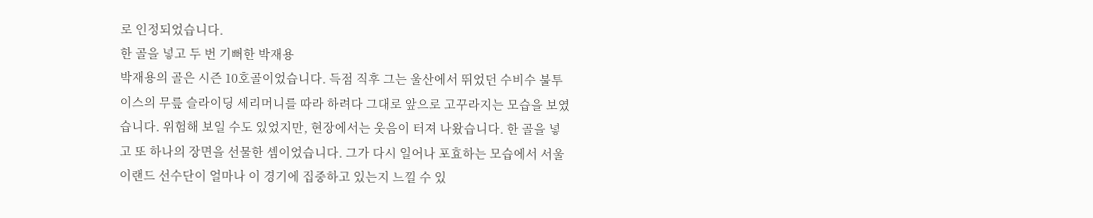로 인정되었습니다.
한 골을 넣고 두 번 기뻐한 박재용
박재용의 골은 시즌 10호골이었습니다. 득점 직후 그는 울산에서 뛰었던 수비수 불투이스의 무릎 슬라이딩 세리머니를 따라 하려다 그대로 앞으로 고꾸라지는 모습을 보였습니다. 위험해 보일 수도 있었지만, 현장에서는 웃음이 터져 나왔습니다. 한 골을 넣고 또 하나의 장면을 선물한 셈이었습니다. 그가 다시 일어나 포효하는 모습에서 서울이랜드 선수단이 얼마나 이 경기에 집중하고 있는지 느낄 수 있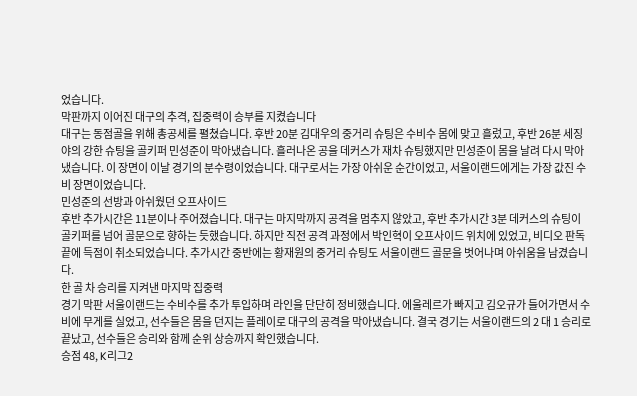었습니다.
막판까지 이어진 대구의 추격, 집중력이 승부를 지켰습니다
대구는 동점골을 위해 총공세를 펼쳤습니다. 후반 20분 김대우의 중거리 슈팅은 수비수 몸에 맞고 흘렀고, 후반 26분 세징야의 강한 슈팅을 골키퍼 민성준이 막아냈습니다. 흘러나온 공을 데커스가 재차 슈팅했지만 민성준이 몸을 날려 다시 막아냈습니다. 이 장면이 이날 경기의 분수령이었습니다. 대구로서는 가장 아쉬운 순간이었고, 서울이랜드에게는 가장 값진 수비 장면이었습니다.
민성준의 선방과 아쉬웠던 오프사이드
후반 추가시간은 11분이나 주어졌습니다. 대구는 마지막까지 공격을 멈추지 않았고, 후반 추가시간 3분 데커스의 슈팅이 골키퍼를 넘어 골문으로 향하는 듯했습니다. 하지만 직전 공격 과정에서 박인혁이 오프사이드 위치에 있었고, 비디오 판독 끝에 득점이 취소되었습니다. 추가시간 중반에는 황재원의 중거리 슈팅도 서울이랜드 골문을 벗어나며 아쉬움을 남겼습니다.
한 골 차 승리를 지켜낸 마지막 집중력
경기 막판 서울이랜드는 수비수를 추가 투입하며 라인을 단단히 정비했습니다. 에울레르가 빠지고 김오규가 들어가면서 수비에 무게를 실었고, 선수들은 몸을 던지는 플레이로 대구의 공격을 막아냈습니다. 결국 경기는 서울이랜드의 2 대 1 승리로 끝났고, 선수들은 승리와 함께 순위 상승까지 확인했습니다.
승점 48, K리그2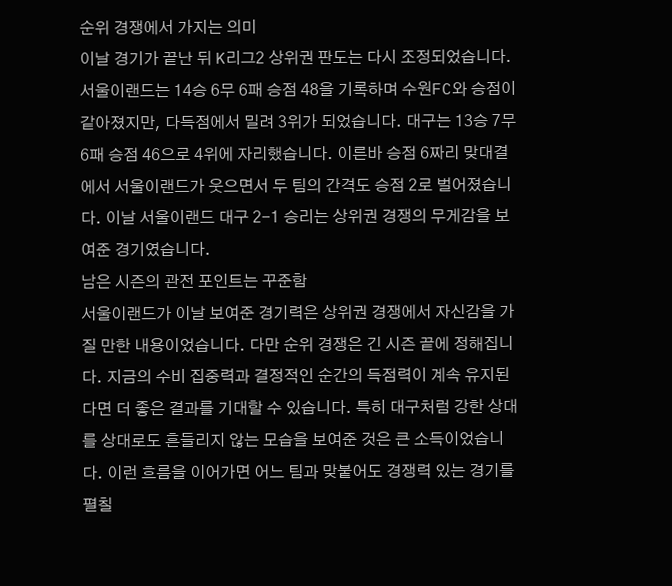순위 경쟁에서 가지는 의미
이날 경기가 끝난 뒤 K리그2 상위권 판도는 다시 조정되었습니다. 서울이랜드는 14승 6무 6패 승점 48을 기록하며 수원FC와 승점이 같아졌지만, 다득점에서 밀려 3위가 되었습니다. 대구는 13승 7무 6패 승점 46으로 4위에 자리했습니다. 이른바 승점 6짜리 맞대결에서 서울이랜드가 웃으면서 두 팀의 간격도 승점 2로 벌어졌습니다. 이날 서울이랜드 대구 2-1 승리는 상위권 경쟁의 무게감을 보여준 경기였습니다.
남은 시즌의 관전 포인트는 꾸준함
서울이랜드가 이날 보여준 경기력은 상위권 경쟁에서 자신감을 가질 만한 내용이었습니다. 다만 순위 경쟁은 긴 시즌 끝에 정해집니다. 지금의 수비 집중력과 결정적인 순간의 득점력이 계속 유지된다면 더 좋은 결과를 기대할 수 있습니다. 특히 대구처럼 강한 상대를 상대로도 흔들리지 않는 모습을 보여준 것은 큰 소득이었습니다. 이런 흐름을 이어가면 어느 팀과 맞붙어도 경쟁력 있는 경기를 펼칠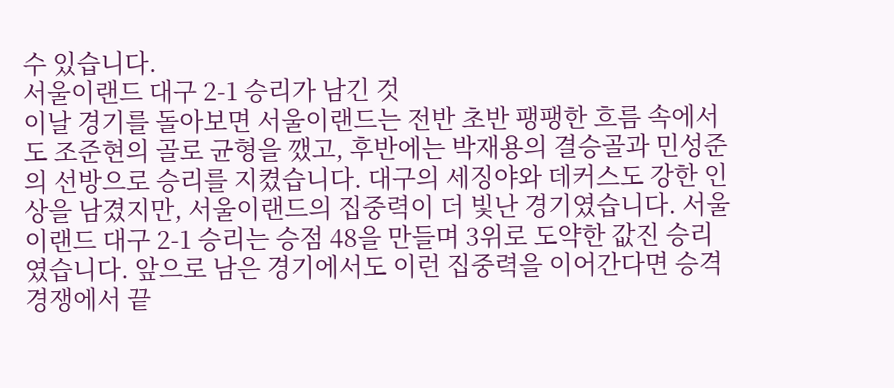수 있습니다.
서울이랜드 대구 2-1 승리가 남긴 것
이날 경기를 돌아보면 서울이랜드는 전반 초반 팽팽한 흐름 속에서도 조준현의 골로 균형을 깼고, 후반에는 박재용의 결승골과 민성준의 선방으로 승리를 지켰습니다. 대구의 세징야와 데커스도 강한 인상을 남겼지만, 서울이랜드의 집중력이 더 빛난 경기였습니다. 서울이랜드 대구 2-1 승리는 승점 48을 만들며 3위로 도약한 값진 승리였습니다. 앞으로 남은 경기에서도 이런 집중력을 이어간다면 승격 경쟁에서 끝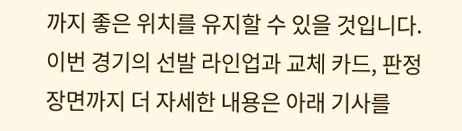까지 좋은 위치를 유지할 수 있을 것입니다.
이번 경기의 선발 라인업과 교체 카드, 판정 장면까지 더 자세한 내용은 아래 기사를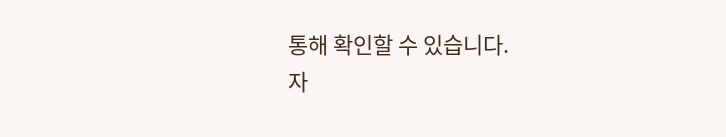통해 확인할 수 있습니다.
자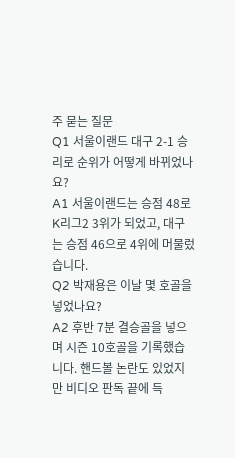주 묻는 질문
Q1 서울이랜드 대구 2-1 승리로 순위가 어떻게 바뀌었나요?
A1 서울이랜드는 승점 48로 K리그2 3위가 되었고, 대구는 승점 46으로 4위에 머물렀습니다.
Q2 박재용은 이날 몇 호골을 넣었나요?
A2 후반 7분 결승골을 넣으며 시즌 10호골을 기록했습니다. 핸드볼 논란도 있었지만 비디오 판독 끝에 득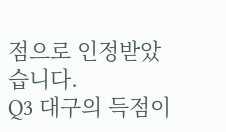점으로 인정받았습니다.
Q3 대구의 득점이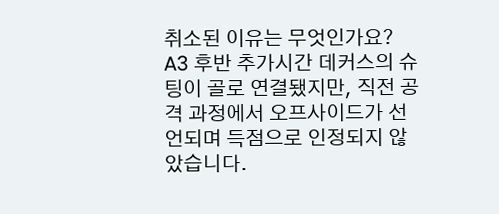취소된 이유는 무엇인가요?
A3 후반 추가시간 데커스의 슈팅이 골로 연결됐지만, 직전 공격 과정에서 오프사이드가 선언되며 득점으로 인정되지 않았습니다.